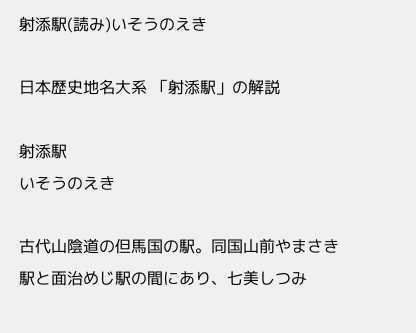射添駅(読み)いそうのえき

日本歴史地名大系 「射添駅」の解説

射添駅
いそうのえき

古代山陰道の但馬国の駅。同国山前やまさき駅と面治めじ駅の間にあり、七美しつみ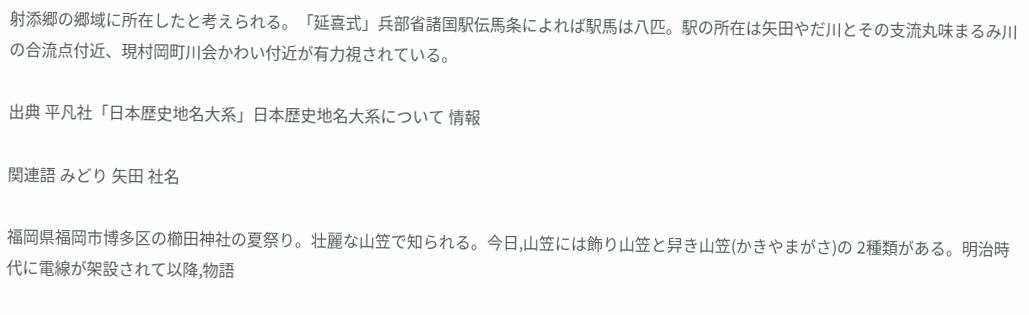射添郷の郷域に所在したと考えられる。「延喜式」兵部省諸国駅伝馬条によれば駅馬は八匹。駅の所在は矢田やだ川とその支流丸味まるみ川の合流点付近、現村岡町川会かわい付近が有力視されている。

出典 平凡社「日本歴史地名大系」日本歴史地名大系について 情報

関連語 みどり 矢田 社名

福岡県福岡市博多区の櫛田神社の夏祭り。壮麗な山笠で知られる。今日,山笠には飾り山笠と舁き山笠(かきやまがさ)の 2種類がある。明治時代に電線が架設されて以降,物語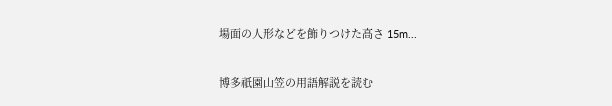場面の人形などを飾りつけた高さ 15m...

博多祇園山笠の用語解説を読む